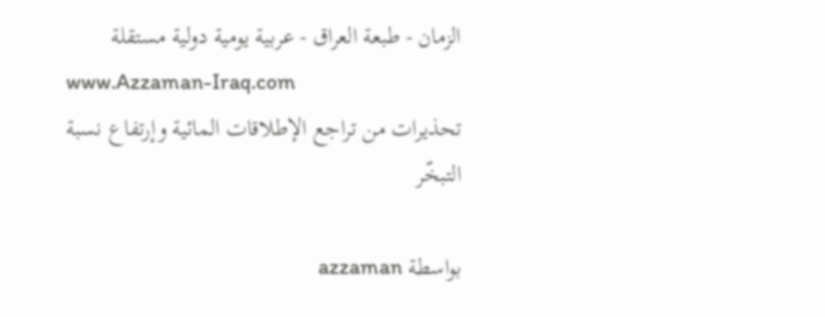الزمان - طبعة العراق - عربية يومية دولية مستقلة
www.Azzaman-Iraq.com
تحذيرات من تراجع الإطلاقات المائية وإرتفاع نسبة التبخّر

بواسطة azzaman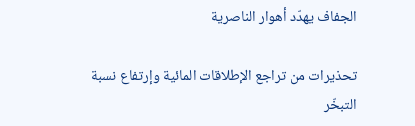الجفاف يهدّد أهوار الناصرية

تحذيرات من تراجع الإطلاقات المائية وإرتفاع نسبة التبخّر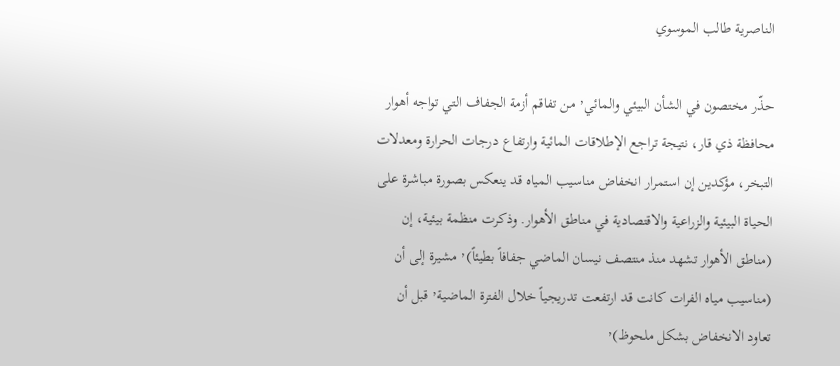الناصرية طالب الموسوي

حذّر مختصون في الشأن البيئي والمائي٬ من تفاقم أزمة الجفاف التي تواجه أهوار محافظة ذي قار، نتيجة تراجع الإطلاقات المائية وارتفاع درجات الحرارة ومعدلات التبخر، مؤكدين إن استمرار انخفاض مناسيب المياه قد ينعكس بصورة مباشرة على الحياة البيئية والزراعية والاقتصادية في مناطق الأهوار. وذكرت منظمة بيئية، إن (مناطق الأهوار تشهد منذ منتصف نيسان الماضي جفافاً بطيئاً)٬ مشيرة إلى أن (مناسيب مياه الفرات كانت قد ارتفعت تدريجياً خلال الفترة الماضية٬ قبل أن تعاود الانخفاض بشكل ملحوظ)٬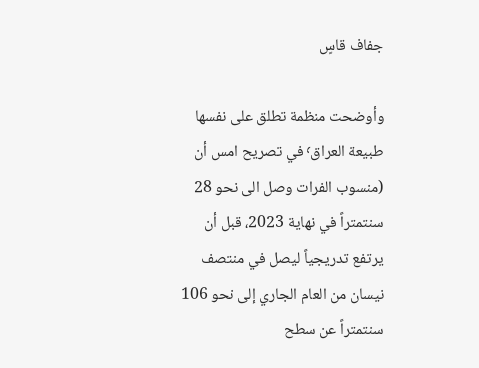جفاف قاسٍ

وأوضحت منظمة تطلق على نفسها طبيعة العراق٬ في تصريح امس أن (منسوب الفرات وصل الى نحو 28 سنتمتراً في نهاية 2023، قبل أن يرتفع تدريجياً ليصل في منتصف نيسان من العام الجاري إلى نحو 106 سنتمتراً عن سطح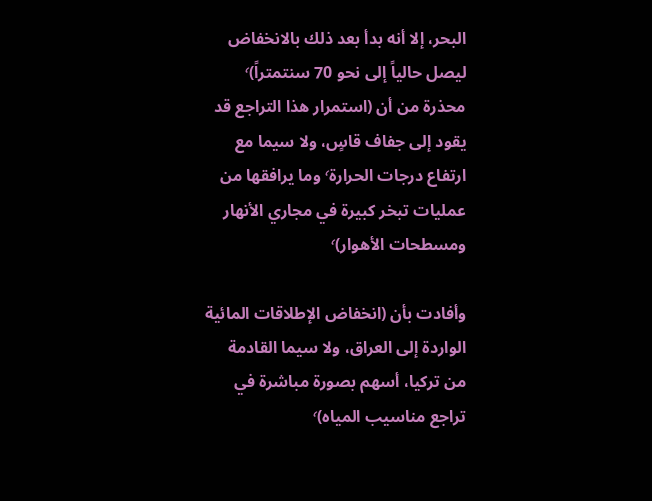البحر، إلا أنه بدأ بعد ذلك بالانخفاض ليصل حالياً إلى نحو 70 سنتمتراً)٬ محذرة من أن (استمرار هذا التراجع قد يقود إلى جفاف قاسٍ، ولا سيما مع ارتفاع درجات الحرارة٬ وما يرافقها من عمليات تبخر كبيرة في مجاري الأنهار ومسطحات الأهوار)٬

وأفادت بأن (انخفاض الإطلاقات المائية الواردة إلى العراق، ولا سيما القادمة من تركيا، أسهم بصورة مباشرة في تراجع مناسيب المياه)٬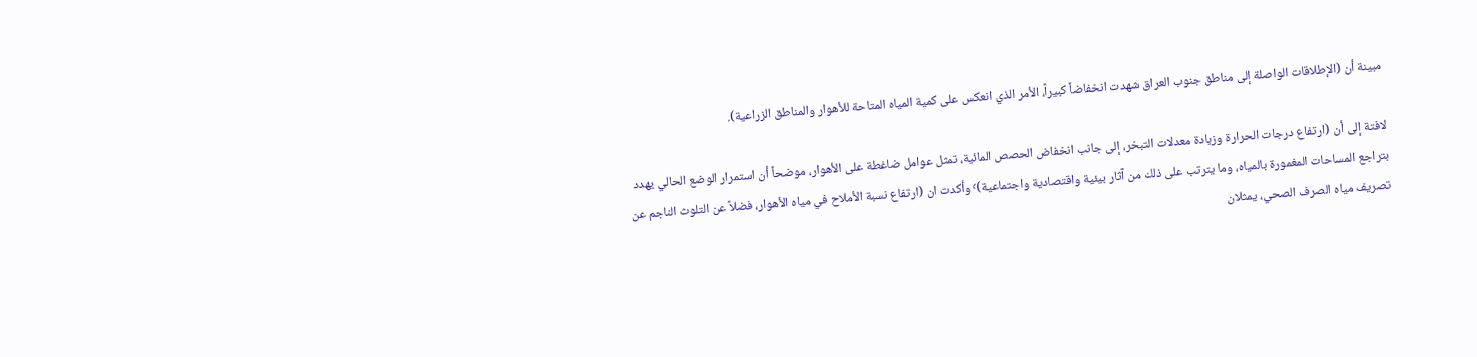مبينة أن (الإطلاقات الواصلة إلى مناطق جنوب العراق شهدت انخفاضاً كبيراً، الأمر الذي انعكس على كمية المياه المتاحة للأهوار والمناطق الزراعية).

لافتة إلى أن (ارتفاع درجات الحرارة وزيادة معدلات التبخر، إلى جانب انخفاض الحصص المائية، تمثل عوامل ضاغطة على الأهوار، موضحاً أن استمرار الوضع الحالي يهدد بتراجع المساحات المغمورة بالمياه، وما يترتب على ذلك من آثار بيئية واقتصادية واجتماعية)٬ وأكدت ان (ارتفاع نسبة الأملاح في مياه الأهوار، فضلاً عن التلوث الناجم عن تصريف مياه الصرف الصحي، يمثلان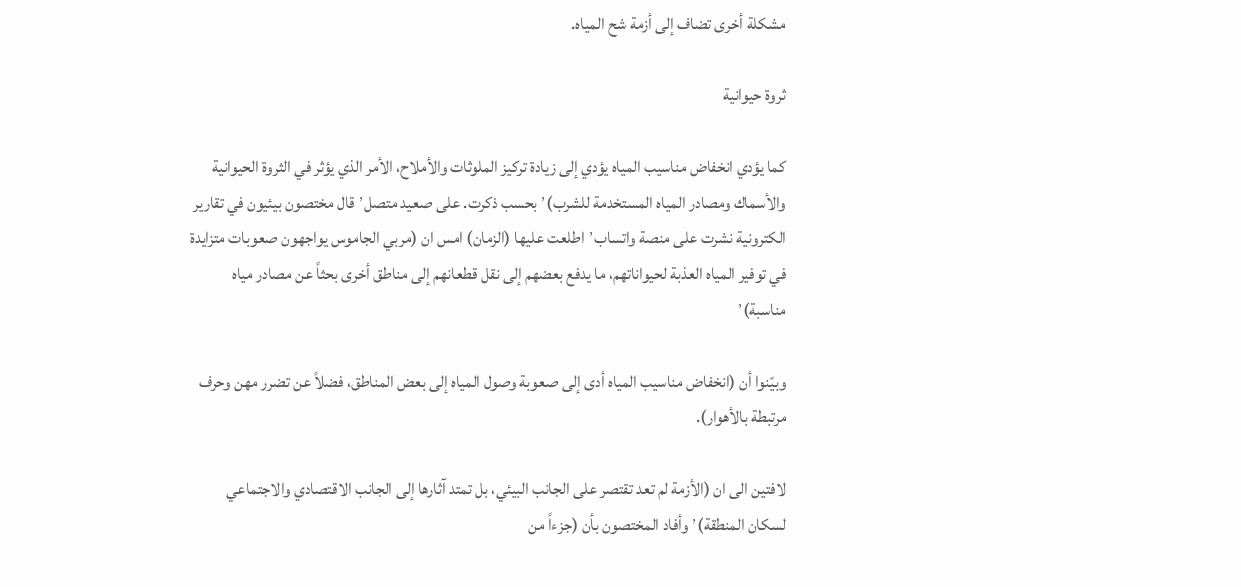مشكلة أخرى تضاف إلى أزمة شح المياه.

ثروة حيوانية

كما يؤدي انخفاض مناسيب المياه يؤدي إلى زيادة تركيز الملوثات والأملاح، الأمر الذي يؤثر في الثروة الحيوانية والأسماك ومصادر المياه المستخدمة للشرب)٬ بحسب ذكرت. على صعيد متصل٬ قال مختصون بيئيون في تقارير الكترونية نشرت على منصة واتساب٬ اطلعت عليها (الزمان) امس ان (مربي الجاموس يواجهون صعوبات متزايدة في توفير المياه العذبة لحيواناتهم، ما يدفع بعضهم إلى نقل قطعانهم إلى مناطق أخرى بحثاً عن مصادر مياه مناسبة)٬

وبيّنوا أن (انخفاض مناسيب المياه أدى إلى صعوبة وصول المياه إلى بعض المناطق، فضلاً عن تضرر مهن وحرف مرتبطة بالأهوار).

لافتين الى ان (الأزمة لم تعد تقتصر على الجانب البيئي، بل تمتد آثارها إلى الجانب الاقتصادي والاجتماعي لسكان المنطقة)٬ وأفاد المختصون بأن (جزءاً من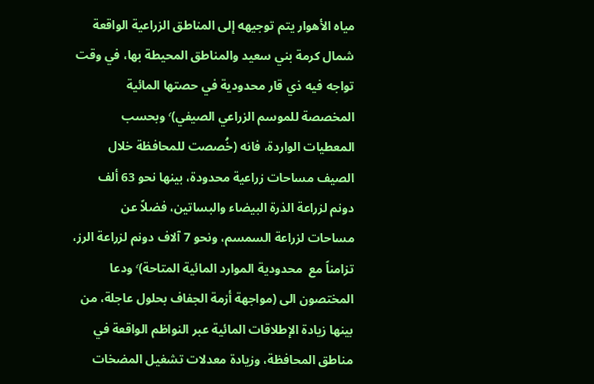مياه الأهوار يتم توجيهه إلى المناطق الزراعية الواقعة شمال كرمة بني سعيد والمناطق المحيطة بها، في وقت تواجه فيه ذي قار محدودية في حصتها المائية المخصصة للموسم الزراعي الصيفي)٬ وبحسب المعطيات الواردة، فانه (خُصصت للمحافظة خلال الصيف مساحات زراعية محدودة، بينها نحو 63 ألف دونم لزراعة الذرة البيضاء والبساتين، فضلاً عن مساحات لزراعة السمسم، ونحو 7 آلاف دونم لزراعة الرز، تزامناً مع  محدودية الموارد المائية المتاحة)٬ ودعا المختصون الى (مواجهة أزمة الجفاف بحلول عاجلة، من بينها زيادة الإطلاقات المائية عبر النواظم الواقعة في مناطق المحافظة، وزيادة معدلات تشغيل المضخات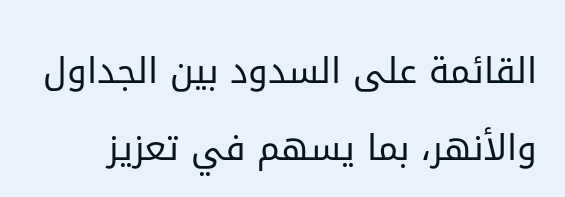القائمة على السدود بين الجداول والأنهر، بما يسهم في تعزيز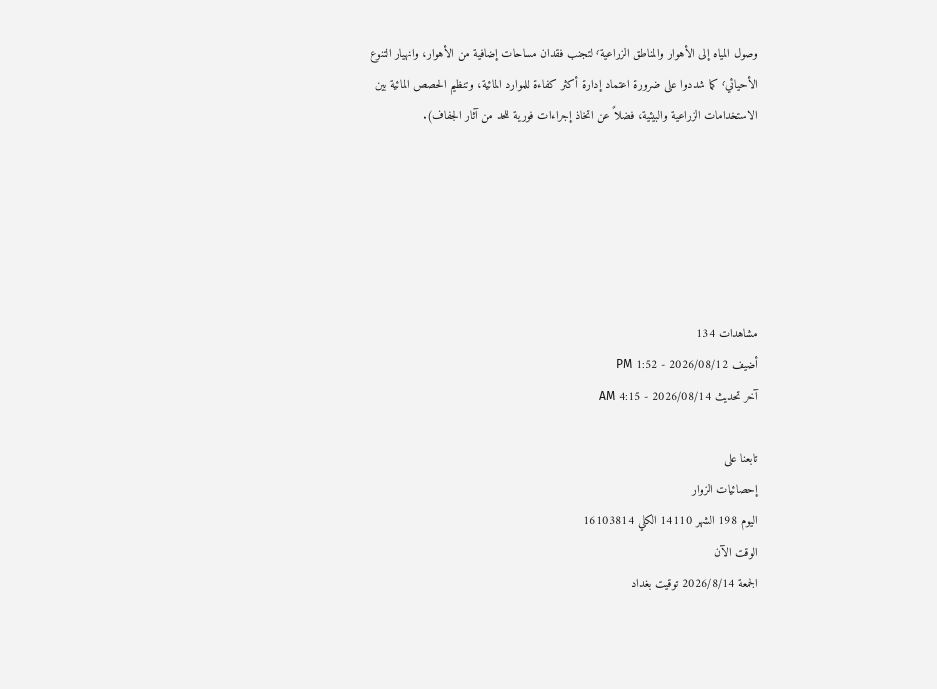وصول المياه إلى الأهوار والمناطق الزراعية٬ لتجنب فقدان مساحات إضافية من الأهوار، وانهيار التنوع الأحيائي٬ كما شددوا على ضرورة اعتماد إدارة أكثر كفاءة للموارد المائية، وتنظيم الحصص المائية بين الاستخدامات الزراعية والبيئية، فضلاً عن اتخاذ إجراءات فورية للحد من آثار الجفاف).






مشاهدات 134
أضيف 2026/08/12 - 1:52 PM
آخر تحديث 2026/08/14 - 4:15 AM

تابعنا على
إحصائيات الزوار
اليوم 198 الشهر 14110 الكلي 16103814
الوقت الآن
الجمعة 2026/8/14 توقيت بغداد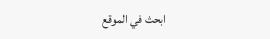ابحث في الموقع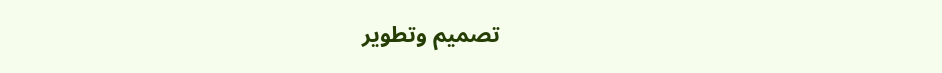تصميم وتطوير